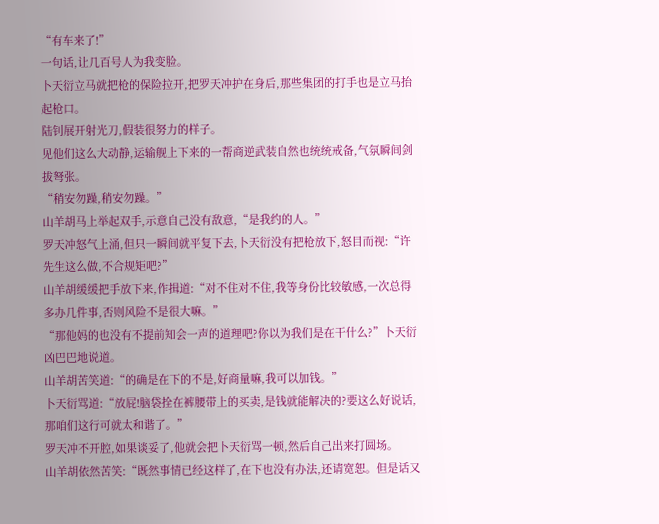“有车来了!”
一句话,让几百号人为我变脸。
卜天衍立马就把枪的保险拉开,把罗天冲护在身后,那些集团的打手也是立马抬起枪口。
陆钊展开射光刀,假装很努力的样子。
见他们这么大动静,运输舰上下来的一帮商逆武装自然也统统戒备,气氛瞬间剑拔弩张。
“稍安勿躁,稍安勿躁。”
山羊胡马上举起双手,示意自己没有敌意,“是我约的人。”
罗天冲怒气上涌,但只一瞬间就平复下去,卜天衍没有把枪放下,怒目而视:“许先生这么做,不合规矩吧?”
山羊胡缓缓把手放下来,作揖道:“对不住对不住,我等身份比较敏感,一次总得多办几件事,否则风险不是很大嘛。”
“那他妈的也没有不提前知会一声的道理吧?你以为我们是在干什么?”卜天衍凶巴巴地说道。
山羊胡苦笑道:“的确是在下的不是,好商量嘛,我可以加钱。”
卜天衍骂道:“放屁!脑袋拴在裤腰带上的买卖,是钱就能解决的?要这么好说话,那咱们这行可就太和谐了。”
罗天冲不开腔,如果谈妥了,他就会把卜天衍骂一顿,然后自己出来打圆场。
山羊胡依然苦笑:“既然事情已经这样了,在下也没有办法,还请宽恕。但是话又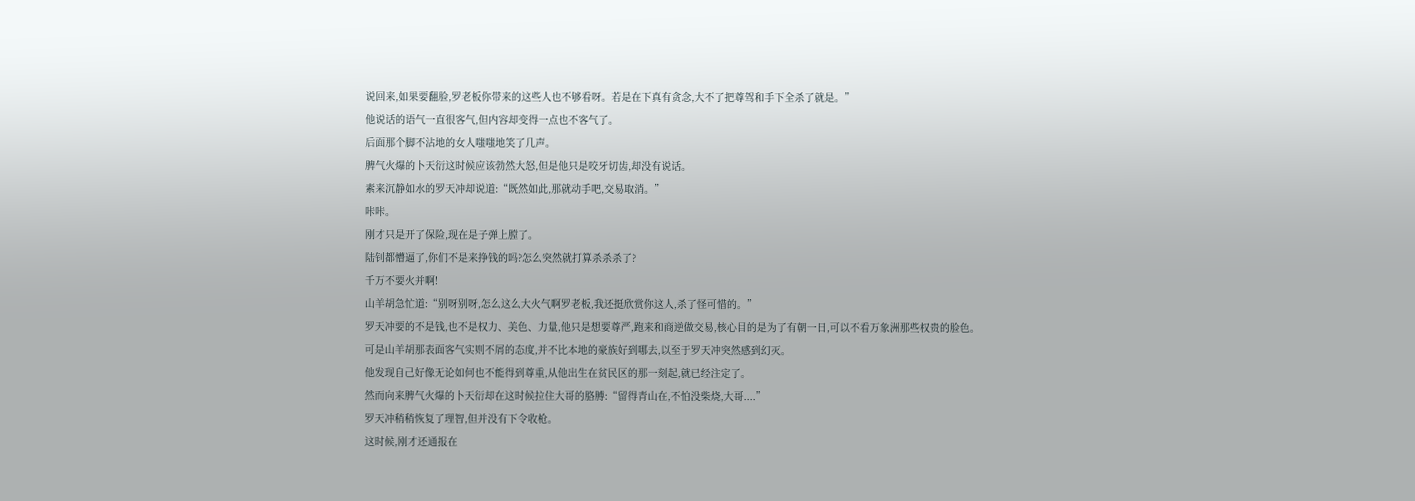说回来,如果要翻脸,罗老板你带来的这些人也不够看呀。若是在下真有贪念,大不了把尊驾和手下全杀了就是。”
他说话的语气一直很客气,但内容却变得一点也不客气了。
后面那个脚不沾地的女人嗤嗤地笑了几声。
脾气火爆的卜天衍这时候应该勃然大怒,但是他只是咬牙切齿,却没有说话。
素来沉静如水的罗天冲却说道:“既然如此,那就动手吧,交易取消。”
咔咔。
刚才只是开了保险,现在是子弹上膛了。
陆钊都懵逼了,你们不是来挣钱的吗?怎么突然就打算杀杀杀了?
千万不要火并啊!
山羊胡急忙道:“别呀别呀,怎么这么大火气啊罗老板,我还挺欣赏你这人,杀了怪可惜的。”
罗天冲要的不是钱,也不是权力、美色、力量,他只是想要尊严,跑来和商逆做交易,核心目的是为了有朝一日,可以不看万象洲那些权贵的脸色。
可是山羊胡那表面客气实则不屑的态度,并不比本地的豪族好到哪去,以至于罗天冲突然感到幻灭。
他发现自己好像无论如何也不能得到尊重,从他出生在贫民区的那一刻起,就已经注定了。
然而向来脾气火爆的卜天衍却在这时候拉住大哥的胳膊:“留得青山在,不怕没柴烧,大哥....”
罗天冲稍稍恢复了理智,但并没有下令收枪。
这时候,刚才还通报在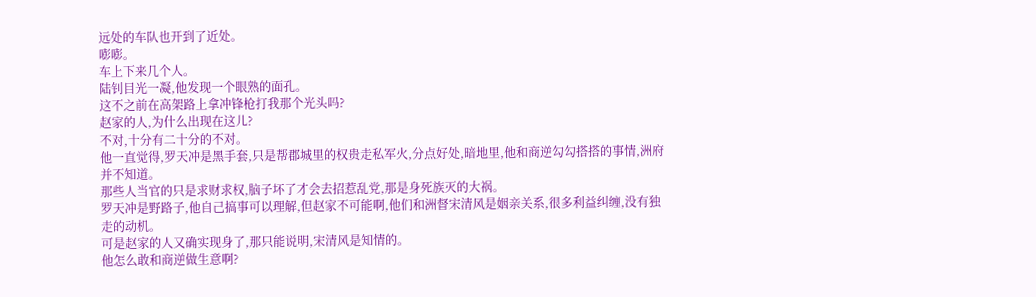远处的车队也开到了近处。
嘭嘭。
车上下来几个人。
陆钊目光一凝,他发现一个眼熟的面孔。
这不之前在高架路上拿冲锋枪打我那个光头吗?
赵家的人,为什么出现在这儿?
不对,十分有二十分的不对。
他一直觉得,罗天冲是黑手套,只是帮郡城里的权贵走私军火,分点好处,暗地里,他和商逆勾勾搭搭的事情,洲府并不知道。
那些人当官的只是求财求权,脑子坏了才会去招惹乱党,那是身死族灭的大祸。
罗天冲是野路子,他自己搞事可以理解,但赵家不可能啊,他们和洲督宋清风是姻亲关系,很多利益纠缠,没有独走的动机。
可是赵家的人又确实现身了,那只能说明,宋清风是知情的。
他怎么敢和商逆做生意啊?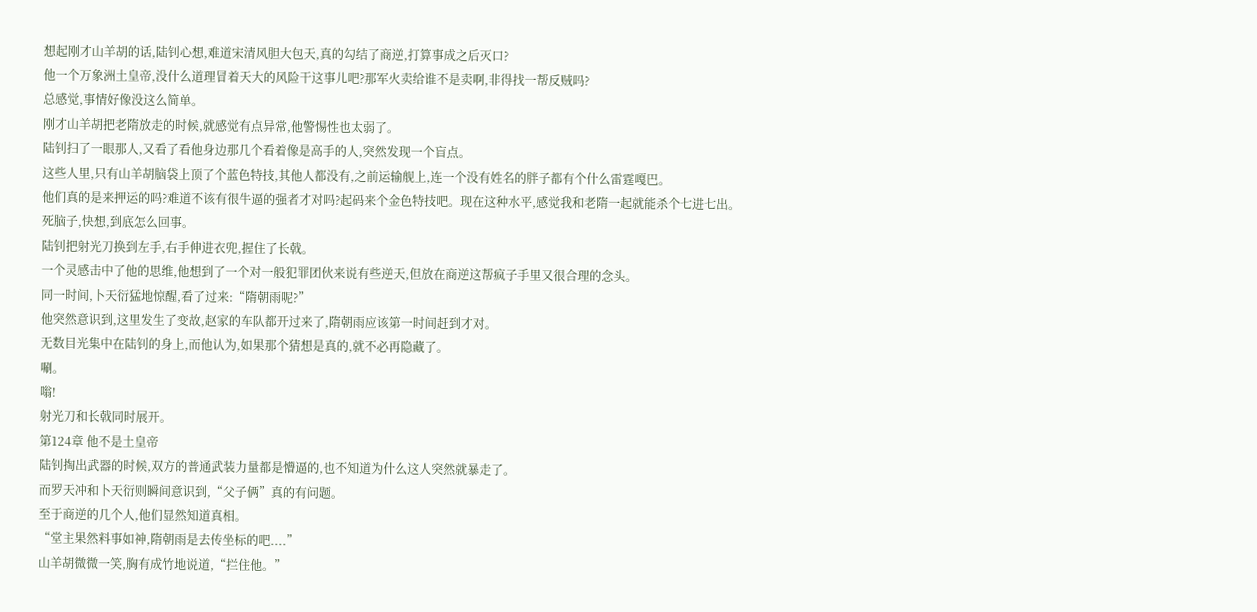想起刚才山羊胡的话,陆钊心想,难道宋清风胆大包天,真的勾结了商逆,打算事成之后灭口?
他一个万象洲土皇帝,没什么道理冒着天大的风险干这事儿吧?那军火卖给谁不是卖啊,非得找一帮反贼吗?
总感觉,事情好像没这么简单。
刚才山羊胡把老隋放走的时候,就感觉有点异常,他警惕性也太弱了。
陆钊扫了一眼那人,又看了看他身边那几个看着像是高手的人,突然发现一个盲点。
这些人里,只有山羊胡脑袋上顶了个蓝色特技,其他人都没有,之前运输舰上,连一个没有姓名的胖子都有个什么雷霆嘎巴。
他们真的是来押运的吗?难道不该有很牛逼的强者才对吗?起码来个金色特技吧。现在这种水平,感觉我和老隋一起就能杀个七进七出。
死脑子,快想,到底怎么回事。
陆钊把射光刀换到左手,右手伸进衣兜,握住了长戟。
一个灵感击中了他的思维,他想到了一个对一般犯罪团伙来说有些逆天,但放在商逆这帮疯子手里又很合理的念头。
同一时间,卜天衍猛地惊醒,看了过来:“隋朝雨呢?”
他突然意识到,这里发生了变故,赵家的车队都开过来了,隋朝雨应该第一时间赶到才对。
无数目光集中在陆钊的身上,而他认为,如果那个猜想是真的,就不必再隐藏了。
唰。
嗡!
射光刀和长戟同时展开。
第124章 他不是土皇帝
陆钊掏出武器的时候,双方的普通武装力量都是懵逼的,也不知道为什么这人突然就暴走了。
而罗天冲和卜天衍则瞬间意识到,“父子俩”真的有问题。
至于商逆的几个人,他们显然知道真相。
“堂主果然料事如神,隋朝雨是去传坐标的吧....”
山羊胡微微一笑,胸有成竹地说道,“拦住他。”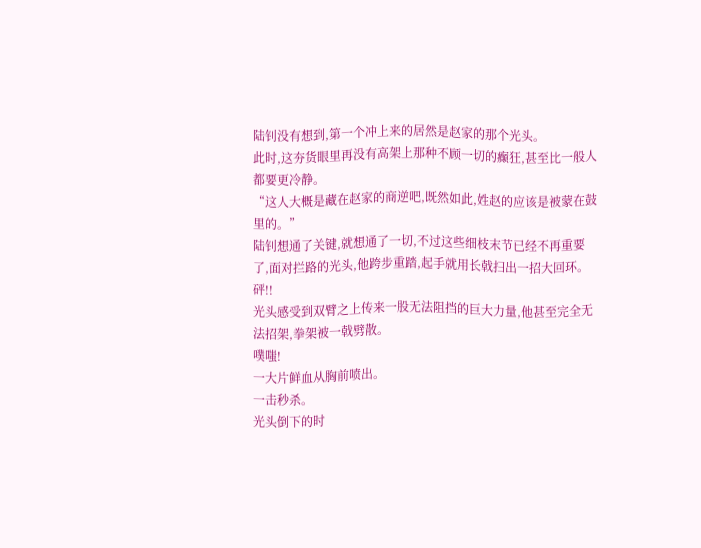陆钊没有想到,第一个冲上来的居然是赵家的那个光头。
此时,这夯货眼里再没有高架上那种不顾一切的癫狂,甚至比一般人都要更冷静。
“这人大概是藏在赵家的商逆吧,既然如此,姓赵的应该是被蒙在鼓里的。”
陆钊想通了关键,就想通了一切,不过这些细枝末节已经不再重要了,面对拦路的光头,他跨步重踏,起手就用长戟扫出一招大回环。
砰!!
光头感受到双臂之上传来一股无法阻挡的巨大力量,他甚至完全无法招架,拳架被一戟劈散。
噗嗤!
一大片鲜血从胸前喷出。
一击秒杀。
光头倒下的时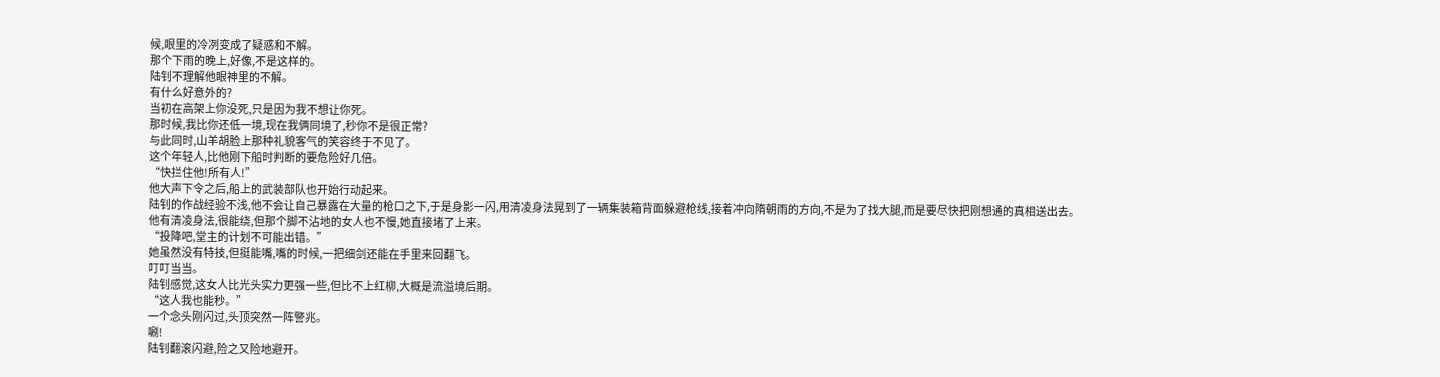候,眼里的冷冽变成了疑惑和不解。
那个下雨的晚上,好像,不是这样的。
陆钊不理解他眼神里的不解。
有什么好意外的?
当初在高架上你没死,只是因为我不想让你死。
那时候,我比你还低一境,现在我俩同境了,秒你不是很正常?
与此同时,山羊胡脸上那种礼貌客气的笑容终于不见了。
这个年轻人,比他刚下船时判断的要危险好几倍。
“快拦住他!所有人!”
他大声下令之后,船上的武装部队也开始行动起来。
陆钊的作战经验不浅,他不会让自己暴露在大量的枪口之下,于是身影一闪,用清凌身法晃到了一辆集装箱背面躲避枪线,接着冲向隋朝雨的方向,不是为了找大腿,而是要尽快把刚想通的真相送出去。
他有清凌身法,很能绕,但那个脚不沾地的女人也不慢,她直接堵了上来。
“投降吧,堂主的计划不可能出错。”
她虽然没有特技,但挺能嘴,嘴的时候,一把细剑还能在手里来回翻飞。
叮叮当当。
陆钊感觉,这女人比光头实力更强一些,但比不上红柳,大概是流溢境后期。
“这人我也能秒。”
一个念头刚闪过,头顶突然一阵警兆。
唰!
陆钊翻滚闪避,险之又险地避开。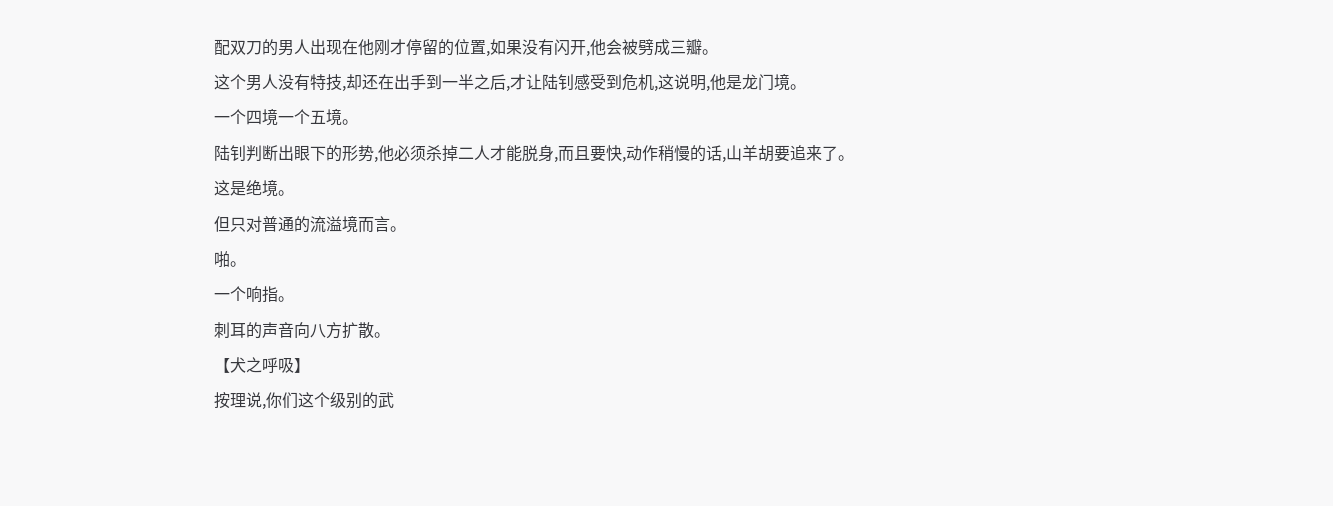配双刀的男人出现在他刚才停留的位置,如果没有闪开,他会被劈成三瓣。
这个男人没有特技,却还在出手到一半之后,才让陆钊感受到危机,这说明,他是龙门境。
一个四境一个五境。
陆钊判断出眼下的形势,他必须杀掉二人才能脱身,而且要快,动作稍慢的话,山羊胡要追来了。
这是绝境。
但只对普通的流溢境而言。
啪。
一个响指。
刺耳的声音向八方扩散。
【犬之呼吸】
按理说,你们这个级别的武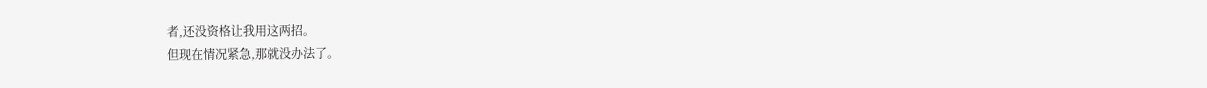者,还没资格让我用这两招。
但现在情况紧急,那就没办法了。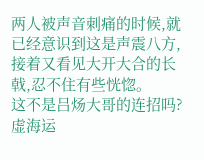两人被声音刺痛的时候,就已经意识到这是声震八方,接着又看见大开大合的长戟,忍不住有些恍惚。
这不是吕炀大哥的连招吗?
虚海运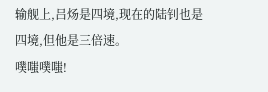输舰上,吕炀是四境,现在的陆钊也是四境,但他是三倍速。
噗嗤噗嗤!